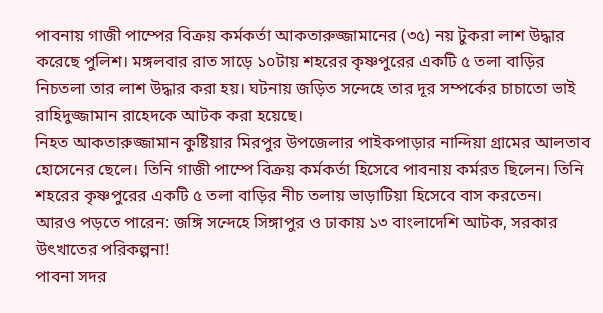পাবনায় গাজী পাম্পের বিক্রয় কর্মকর্তা আকতারুজ্জামানের (৩৫) নয় টুকরা লাশ উদ্ধার করেছে পুলিশ। মঙ্গলবার রাত সাড়ে ১০টায় শহরের কৃষ্ণপুরের একটি ৫ তলা বাড়ির নিচতলা তার লাশ উদ্ধার করা হয়। ঘটনায় জড়িত সন্দেহে তার দূর সম্পর্কের চাচাতো ভাই রাহিদুজ্জামান রাহেদকে আটক করা হয়েছে।
নিহত আকতারুজ্জামান কুষ্টিয়ার মিরপুর উপজেলার পাইকপাড়ার নান্দিয়া গ্রামের আলতাব হোসেনের ছেলে। তিনি গাজী পাম্পে বিক্রয় কর্মকর্তা হিসেবে পাবনায় কর্মরত ছিলেন। তিনি শহরের কৃষ্ণপুরের একটি ৫ তলা বাড়ির নীচ তলায় ভাড়াটিয়া হিসেবে বাস করতেন।
আরও পড়তে পারেন: জঙ্গি সন্দেহে সিঙ্গাপুর ও ঢাকায় ১৩ বাংলাদেশি আটক, সরকার উৎখাতের পরিকল্পনা!
পাবনা সদর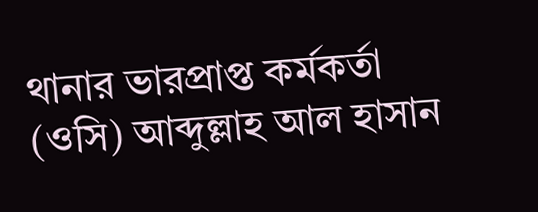থানার ভারপ্রাপ্ত কর্মকর্তা (ওসি) আব্দুল্লাহ আল হাসান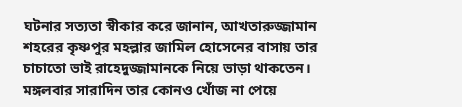ঘটনার সত্যতা স্বীকার করে জানান, আখতারুজ্জামান শহরের কৃষ্ণপুর মহল্লার জামিল হোসেনের বাসায় তার চাচাতো ভাই রাহেদুজ্জামানকে নিয়ে ভাড়া থাকতেন। মঙ্গলবার সারাদিন তার কোনও খোঁজ না পেয়ে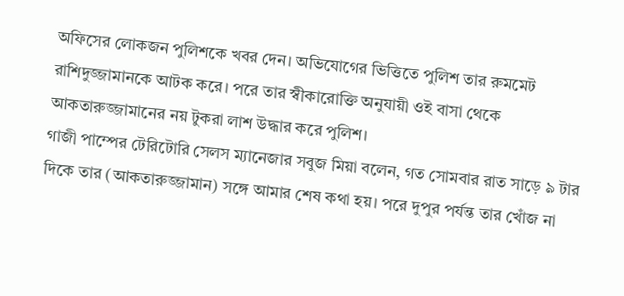অফিসের লোকজন পুলিশকে খবর দেন। অভিযোগের ভিত্তিতে পুলিশ তার রুমমেট রাশিদুজ্জামানকে আটক করে। পরে তার স্বীকারোক্তি অনুযায়ী ওই বাসা থেকে আকতারুজ্জামানের নয় টুকরা লাশ উদ্ধার করে পুলিশ।
গাজী পাম্পের টেরিটোরি সেলস ম্যানেজার সবুজ মিয়া বলেন, গত সোমবার রাত সাড়ে ৯ টার দিকে তার (আকতারুজ্জামান) সঙ্গে আমার শেষ কথা হয়। পরে দুপুর পর্যন্ত তার খোঁজ না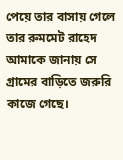পেয়ে তার বাসায় গেলে তার রুমমেট রাহেদ আমাকে জানায় সে গ্রামের বাড়িতে জরুরি কাজে গেছে।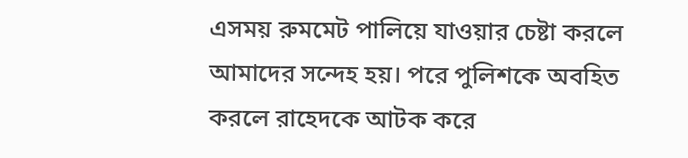এসময় রুমমেট পালিয়ে যাওয়ার চেষ্টা করলে আমাদের সন্দেহ হয়। পরে পুলিশকে অবহিত করলে রাহেদকে আটক করে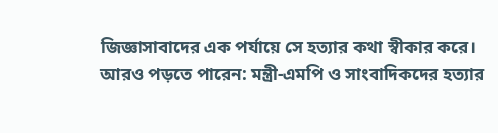জিজ্ঞাসাবাদের এক পর্যায়ে সে হত্যার কথা স্বীকার করে।
আরও পড়তে পারেন: মন্ত্রী-এমপি ও সাংবাদিকদের হত্যার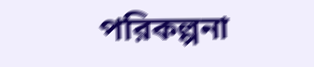পরিকল্পনা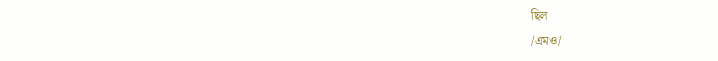ছিল
/এমও/